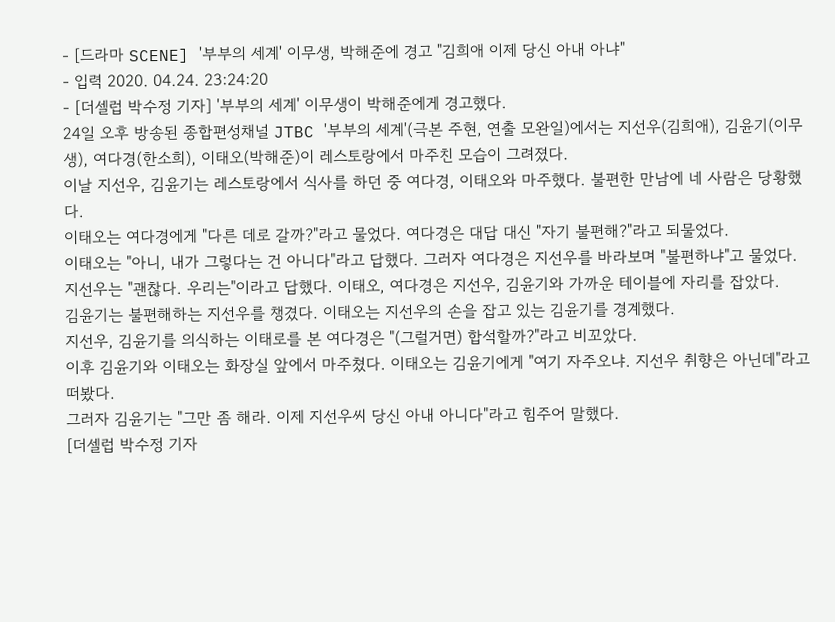- [드라마 SCENE] '부부의 세계' 이무생, 박해준에 경고 "김희애 이제 당신 아내 아냐"
- 입력 2020. 04.24. 23:24:20
- [더셀럽 박수정 기자] '부부의 세계' 이무생이 박해준에게 경고했다.
24일 오후 방송된 종합편성채널 JTBC '부부의 세계'(극본 주현, 연출 모완일)에서는 지선우(김희애), 김윤기(이무생), 여다경(한소희), 이태오(박해준)이 레스토랑에서 마주친 모습이 그려졌다.
이날 지선우, 김윤기는 레스토랑에서 식사를 하던 중 여다경, 이태오와 마주했다. 불편한 만남에 네 사람은 당황했다.
이태오는 여다경에게 "다른 데로 갈까?"라고 물었다. 여다경은 대답 대신 "자기 불편해?"라고 되물었다.
이태오는 "아니, 내가 그렇다는 건 아니다"라고 답했다. 그러자 여다경은 지선우를 바라보며 "불편하냐"고 물었다.
지선우는 "괜찮다. 우리는"이라고 답했다. 이태오, 여다경은 지선우, 김윤기와 가까운 테이블에 자리를 잡았다.
김윤기는 불편해하는 지선우를 챙겼다. 이태오는 지선우의 손을 잡고 있는 김윤기를 경계했다.
지선우, 김윤기를 의식하는 이태로를 본 여다경은 "(그럴거면) 합석할까?"라고 비꼬았다.
이후 김윤기와 이태오는 화장실 앞에서 마주쳤다. 이태오는 김윤기에게 "여기 자주오냐. 지선우 취향은 아닌데"라고 떠봤다.
그러자 김윤기는 "그만 좀 해라. 이제 지선우씨 당신 아내 아니다"라고 힘주어 말했다.
[더셀럽 박수정 기자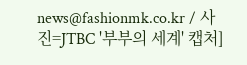news@fashionmk.co.kr / 사진=JTBC '부부의 세계' 캡처]